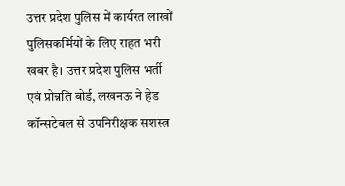उत्तर प्रदेश पुलिस में कार्यरत लाखों पुलिसकर्मियों के लिए राहत भरी खबर है। उत्तर प्रदेश पुलिस भर्ती एवं प्रोन्नति बोर्ड, लखनऊ ने हेड कॉन्सटेबल से उपनिरीक्षक सशस्त्र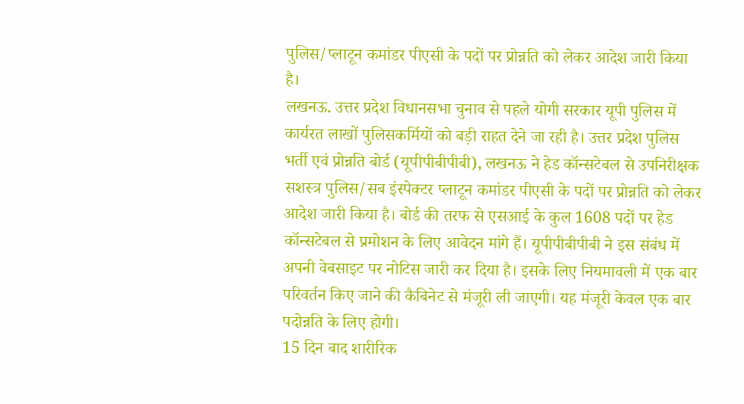पुलिस/प्लाटून कमांडर पीएसी के पदों पर प्रोन्नति को लेकर आदेश जारी किया है।
लखनऊ. उत्तर प्रदेश विधानसभा चुनाव से पहले योगी सरकार यूपी पुलिस में कार्यरत लाखों पुलिसकर्मियों को बड़ी राहत देने जा रही है। उत्तर प्रदेश पुलिस भर्ती एवं प्रोन्नति बोर्ड (यूपीपीबीपीबी), लखनऊ ने हेड कॉन्सटेबल से उपनिरीक्षक सशस्त्र पुलिस/सब इंस्पेक्टर प्लाटून कमांडर पीएसी के पदों पर प्रोन्नति को लेकर आदेश जारी किया है। बोर्ड की तरफ से एसआई के कुल 1608 पदों पर हेड कॉन्सटेबल से प्रमोशन के लिए आवेदन मांगे हैं। यूपीपीबीपीबी ने इस संबंध में अपनी वेबसाइट पर नोटिस जारी कर दिया है। इसके लिए नियमावली में एक बार परिवर्तन किए जाने की कैबिनेट से मंजूरी ली जाएगी। यह मंजूरी केवल एक बार पदोन्नति के लिए होगी।
15 दिन बाद शारीरिक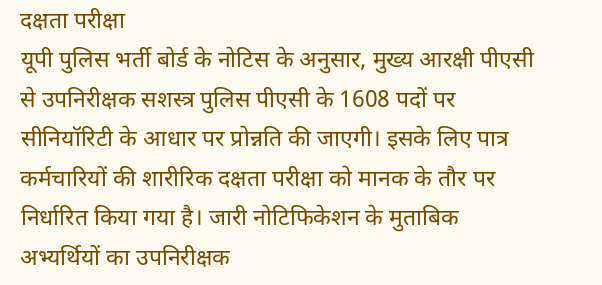दक्षता परीक्षा
यूपी पुलिस भर्ती बोर्ड के नोटिस के अनुसार, मुख्य आरक्षी पीएसी से उपनिरीक्षक सशस्त्र पुलिस पीएसी के 1608 पदों पर सीनियॉरिटी के आधार पर प्रोन्नति की जाएगी। इसके लिए पात्र कर्मचारियों की शारीरिक दक्षता परीक्षा को मानक के तौर पर निर्धारित किया गया है। जारी नोटिफिकेशन के मुताबिक अभ्यर्थियों का उपनिरीक्षक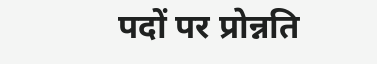पदों पर प्रोन्नति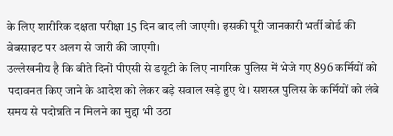के लिए शारीरिक दक्षता परीक्षा 15 दिन बाद ली जाएगी। इसकी पूरी जानकारी भर्ती बोर्ड की वेबसाइट पर अलग से जारी की जाएगी।
उल्लेखनीय है कि बीते दिनों पीएसी से डयूटी के लिए नागरिक पुलिस में भेजे गए 896 कर्मियों को पदावनत किए जाने के आदेश को लेकर बड़े सवाल खड़े हुए थे। सशस्त्र पुलिस के कर्मियों को लंबे समय से पदोन्नति न मिलने का मुद्दा भी उठा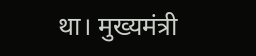था। मुख्यमंत्री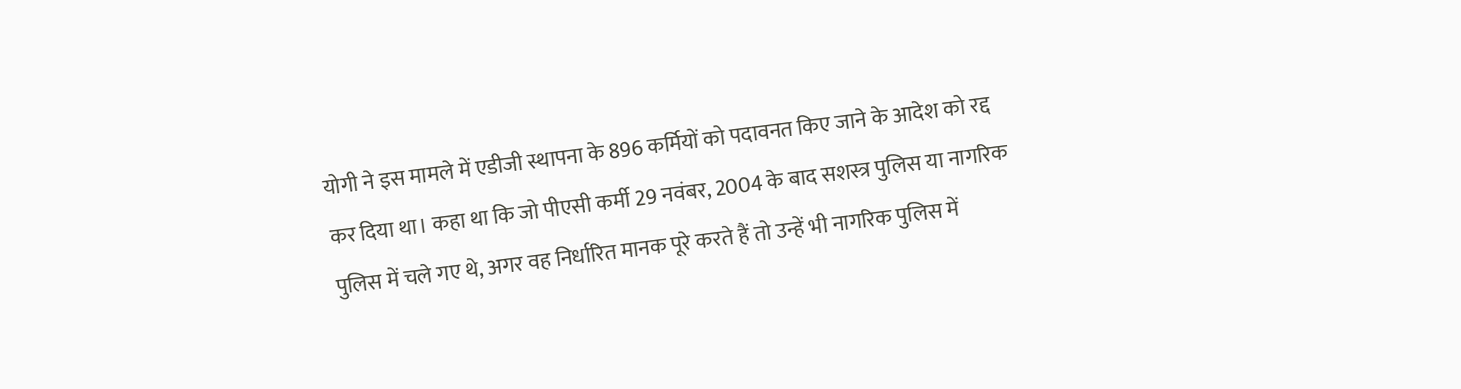योगी ने इस मामले में एडीजी स्थापना के 896 कर्मियों को पदावनत किए जाने के आदेश को रद्द कर दिया था। कहा था कि जो पीएसी कर्मी 29 नवंबर, 2004 के बाद सशस्त्र पुलिस या नागरिक पुलिस में चले गए थे, अगर वह निर्धारित मानक पूरे करते हैं तो उन्हें भी नागरिक पुलिस में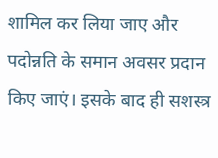शामिल कर लिया जाए और पदोन्नति के समान अवसर प्रदान किए जाएं। इसके बाद ही सशस्त्र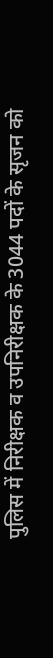पुलिस में निरीक्षक व उपनिरीक्षक के 3044 पदों के सृजन को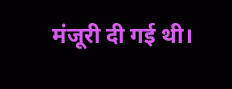मंजूरी दी गई थी।